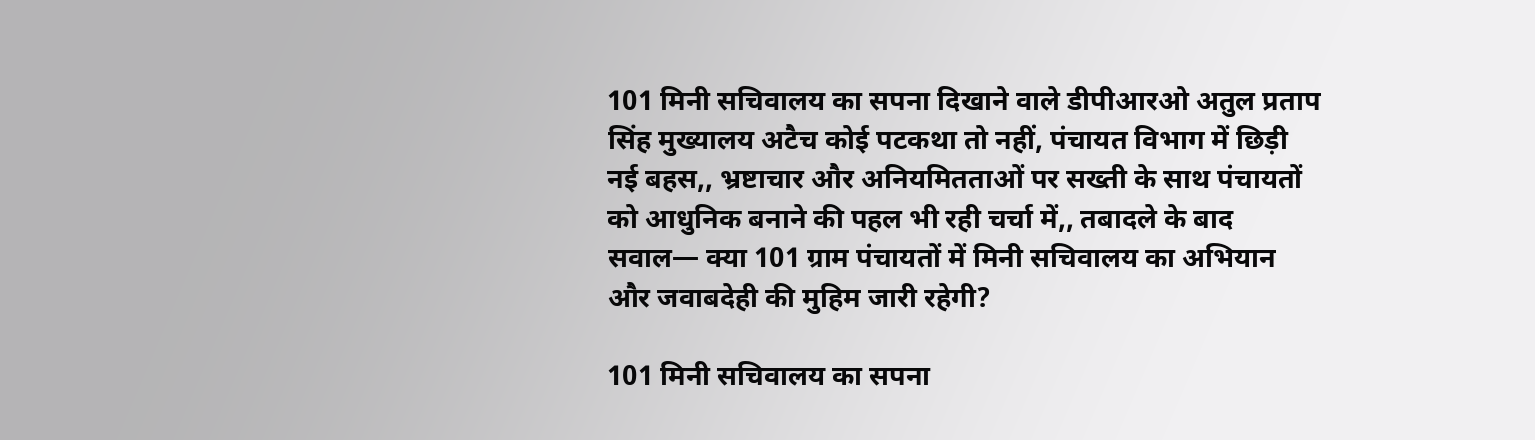101 मिनी सचिवालय का सपना दिखाने वाले डीपीआरओ अतुल प्रताप सिंह मुख्यालय अटैच कोई पटकथा तो नहीं, पंचायत विभाग में छिड़ी नई बहस,, भ्रष्टाचार और अनियमितताओं पर सख्ती के साथ पंचायतों को आधुनिक बनाने की पहल भी रही चर्चा में,, तबादले के बाद सवाल— क्या 101 ग्राम पंचायतों में मिनी सचिवालय का अभियान और जवाबदेही की मुहिम जारी रहेगी?

101 मिनी सचिवालय का सपना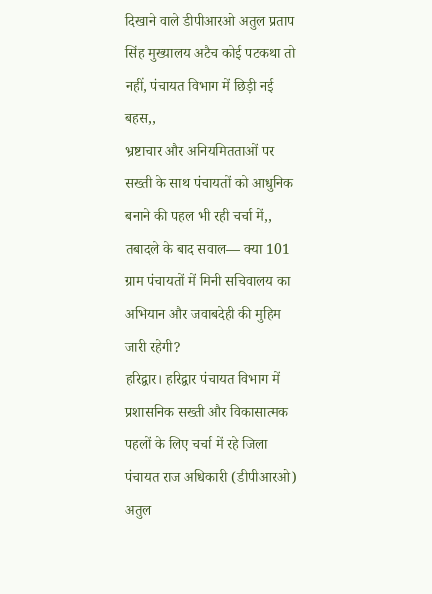दिखाने वाले डीपीआरओ अतुल प्रताप सिंह मुख्यालय अटैच कोई पटकथा तो नहीं, पंचायत विभाग में छिड़ी नई बहस,,
भ्रष्टाचार और अनियमितताओं पर सख्ती के साथ पंचायतों को आधुनिक बनाने की पहल भी रही चर्चा में,,
तबादले के बाद सवाल— क्या 101 ग्राम पंचायतों में मिनी सचिवालय का अभियान और जवाबदेही की मुहिम जारी रहेगी?
हरिद्वार। हरिद्वार पंचायत विभाग में प्रशासनिक सख्ती और विकासात्मक पहलों के लिए चर्चा में रहे जिला पंचायत राज अधिकारी (डीपीआरओ) अतुल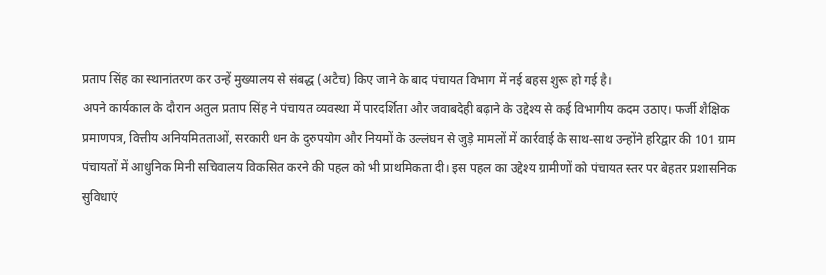प्रताप सिंह का स्थानांतरण कर उन्हें मुख्यालय से संबद्ध (अटैच) किए जाने के बाद पंचायत विभाग में नई बहस शुरू हो गई है।
अपने कार्यकाल के दौरान अतुल प्रताप सिंह ने पंचायत व्यवस्था में पारदर्शिता और जवाबदेही बढ़ाने के उद्देश्य से कई विभागीय कदम उठाए। फर्जी शैक्षिक प्रमाणपत्र, वित्तीय अनियमितताओं, सरकारी धन के दुरुपयोग और नियमों के उल्लंघन से जुड़े मामलों में कार्रवाई के साथ-साथ उन्होंने हरिद्वार की 101 ग्राम पंचायतों में आधुनिक मिनी सचिवालय विकसित करने की पहल को भी प्राथमिकता दी। इस पहल का उद्देश्य ग्रामीणों को पंचायत स्तर पर बेहतर प्रशासनिक सुविधाएं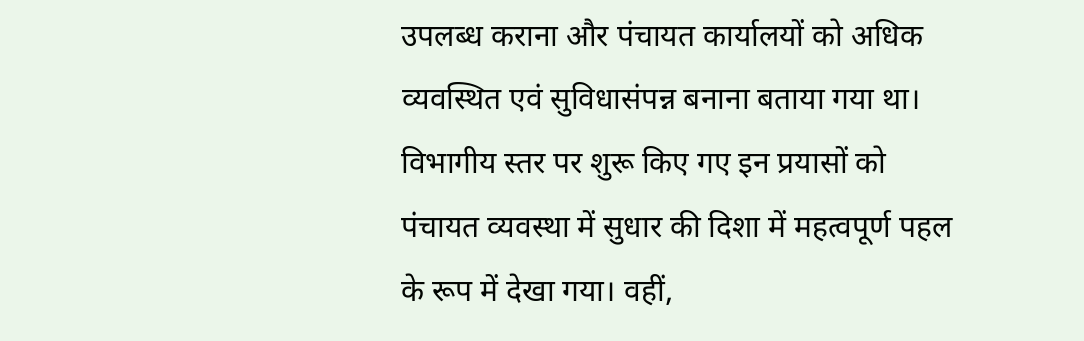उपलब्ध कराना और पंचायत कार्यालयों को अधिक व्यवस्थित एवं सुविधासंपन्न बनाना बताया गया था।
विभागीय स्तर पर शुरू किए गए इन प्रयासों को पंचायत व्यवस्था में सुधार की दिशा में महत्वपूर्ण पहल के रूप में देखा गया। वहीं,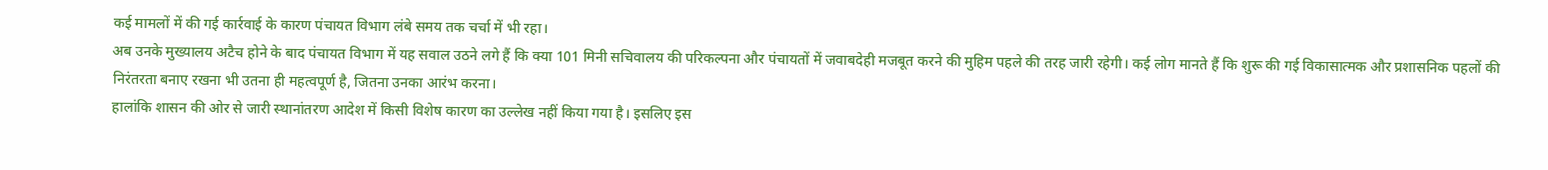कई मामलों में की गई कार्रवाई के कारण पंचायत विभाग लंबे समय तक चर्चा में भी रहा।
अब उनके मुख्यालय अटैच होने के बाद पंचायत विभाग में यह सवाल उठने लगे हैं कि क्या 101 मिनी सचिवालय की परिकल्पना और पंचायतों में जवाबदेही मजबूत करने की मुहिम पहले की तरह जारी रहेगी। कई लोग मानते हैं कि शुरू की गई विकासात्मक और प्रशासनिक पहलों की निरंतरता बनाए रखना भी उतना ही महत्वपूर्ण है, जितना उनका आरंभ करना।
हालांकि शासन की ओर से जारी स्थानांतरण आदेश में किसी विशेष कारण का उल्लेख नहीं किया गया है। इसलिए इस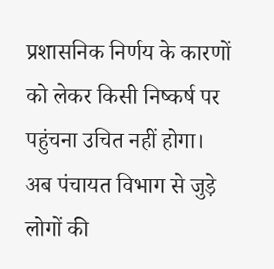प्रशासनिक निर्णय के कारणों को लेकर किसी निष्कर्ष पर पहुंचना उचित नहीं होगा।
अब पंचायत विभाग से जुड़े लोगों की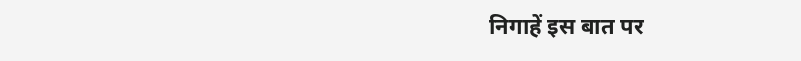निगाहें इस बात पर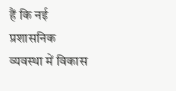हैं कि नई प्रशासनिक व्यवस्था में विकास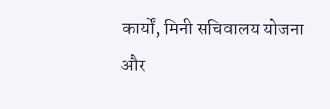कार्यों, मिनी सचिवालय योजना और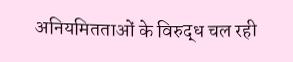अनियमितताओं के विरुद्ध चल रही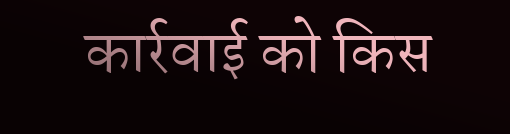कार्रवाई को किस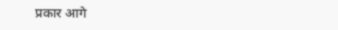प्रकार आगे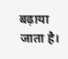बढ़ाया जाता है।